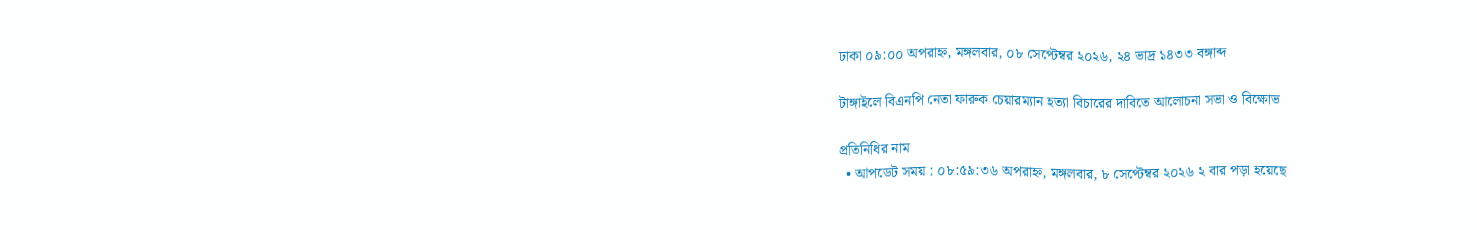ঢাকা ০৯:০০ অপরাহ্ন, মঙ্গলবার, ০৮ সেপ্টেম্বর ২০২৬, ২৪ ভাদ্র ১৪৩৩ বঙ্গাব্দ

টাঙ্গাইলে বিএনপি নেতা ফারুক চেয়ারম্যান হত্যা বিচারের দাবিতে আলোচনা সভা ও বিক্ষোভ

প্রতিনিধির নাম
  • আপডেট সময় : ০৮:৫৯:৩৬ অপরাহ্ন, মঙ্গলবার, ৮ সেপ্টেম্বর ২০২৬ ২ বার পড়া হয়েছে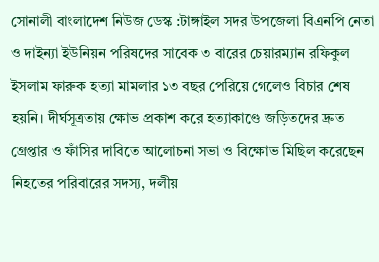সোনালী বাংলাদেশ নিউজ ডেস্ক :টাঙ্গাইল সদর উপজেলা বিএনপি নেতা ও দাইন্যা ইউনিয়ন পরিষদের সাবেক ৩ বারের চেয়ারম্যান রফিকুল ইসলাম ফারুক হত্যা মামলার ১৩ বছর পেরিয়ে গেলেও বিচার শেষ হয়নি। দীর্ঘসূত্রতায় ক্ষোভ প্রকাশ করে হত্যাকাণ্ডে জড়িতদের দ্রুত গ্রেপ্তার ও ফাঁসির দাবিতে আলোচনা সভা ও বিক্ষোভ মিছিল করেছেন নিহতের পরিবারের সদস্য, দলীয়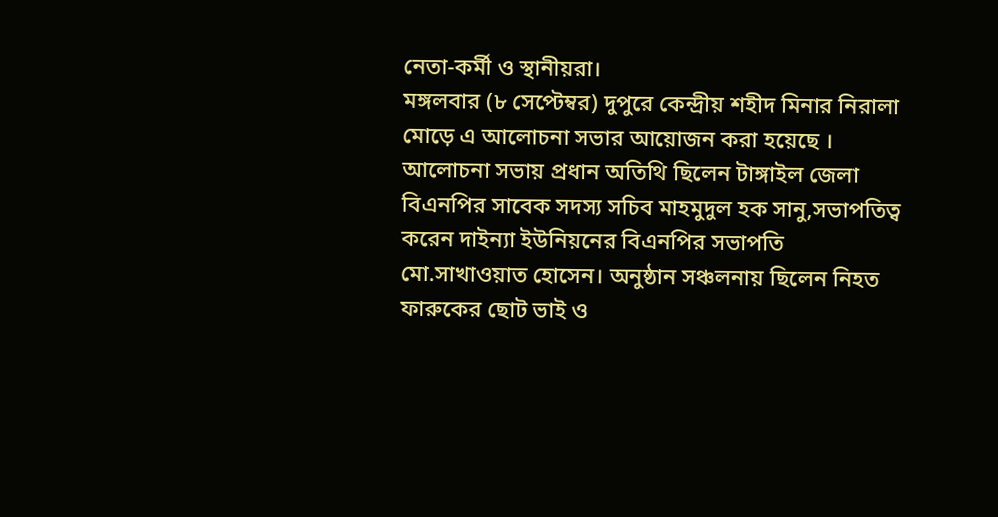নেতা-কর্মী ও স্থানীয়রা।
মঙ্গলবার (৮ সেপ্টেম্বর) দুপুরে কেন্দ্রীয় শহীদ মিনার নিরালা মোড়ে এ আলোচনা সভার আয়োজন করা হয়েছে ।
আলোচনা সভায় প্রধান অতিথি ছিলেন টাঙ্গাইল জেলা বিএনপির সাবেক সদস্য সচিব মাহমুদুল হক সানু,সভাপতিত্ব করেন দাইন্যা ইউনিয়নের বিএনপির সভাপতি মো.সাখাওয়াত হোসেন। অনুষ্ঠান সঞ্চলনায় ছিলেন নিহত ফারুকের ছোট ভাই ও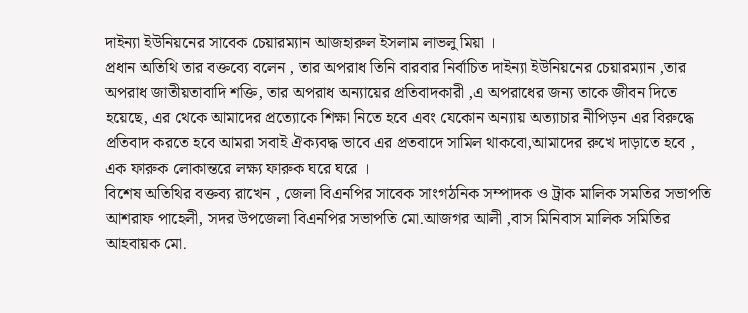দাইন্যা ইউনিয়নের সাবেক চেয়ারম্যান আজহারুল ইসলাম লাভলু মিয়া ।
প্রধান অতিথি তার বক্তব্যে বলেন , তার অপরাধ তিনি বারবার নির্বাচিত দাইন্যা ইউনিয়নের চেয়ারম্যান ,তার অপরাধ জাতীয়তাবাদি শক্তি, তার অপরাধ অন্যায়ের প্রতিবাদকারী ,এ অপরাধের জন্য তাকে জীবন দিতে হয়েছে, এর থেকে আমাদের প্রত্যোকে শিক্ষা নিতে হবে এবং যেকোন অন্যায় অত্যাচার নীপিড়ন এর বিরুদ্ধে প্রতিবাদ করতে হবে আমরা সবাই ঐক্যবদ্ধ ভাবে এর প্রতবাদে সামিল থাকবো,আমাদের রুখে দাড়াতে হবে , এক ফারুক লোকান্তরে লক্ষ্য ফারুক ঘরে ঘরে ।
বিশেষ অতিথির বক্তব্য রাখেন , জেলা বিএনপির সাবেক সাংগঠনিক সম্পাদক ও ট্রাক মালিক সমতির সভাপতি আশরাফ পাহেলী, সদর উপজেলা বিএনপির সভাপতি মো.আজগর আলী ,বাস মিনিবাস মালিক সমিতির আহবায়ক মো.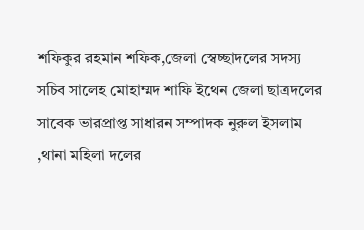শফিকুর রহমান শফিক,জেলা স্বেচ্ছাদলের সদস্য সচিব সালেহ মোহাম্মদ শাফি ইথেন জেলা ছাত্রদলের সাবেক ভারপ্রাপ্ত সাধারন সম্পাদক নুরুল ইসলাম ,থানা মহিলা দলের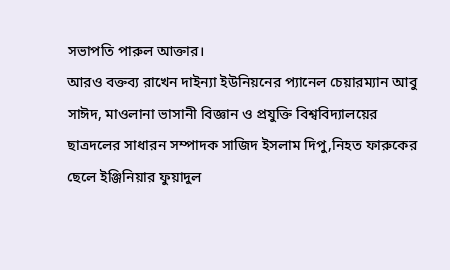সভাপতি পারুল আক্তার।
আরও বক্তব্য রাখেন দাইন্যা ইউনিয়নের প্যানেল চেয়ারম্যান আবু সাঈদ, মাওলানা ভাসানী বিজ্ঞান ও প্রযুক্তি বিশ্ববিদ্যালয়ের ছাত্রদলের সাধারন সম্পাদক সাজিদ ইসলাম দিপু,নিহত ফারুকের ছেলে ইঞ্জিনিয়ার ফুয়াদুল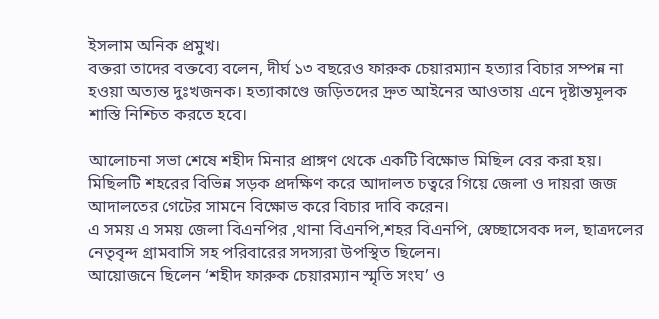ইসলাম অনিক প্রমুখ।
বক্তরা তাদের বক্তব্যে বলেন, দীর্ঘ ১৩ বছরেও ফারুক চেয়ারম্যান হত্যার বিচার সম্পন্ন না হওয়া অত্যন্ত দুঃখজনক। হত্যাকাণ্ডে জড়িতদের দ্রুত আইনের আওতায় এনে দৃষ্টান্তমূলক শাস্তি নিশ্চিত করতে হবে।

আলোচনা সভা শেষে শহীদ মিনার প্রাঙ্গণ থেকে একটি বিক্ষোভ মিছিল বের করা হয়। মিছিলটি শহরের বিভিন্ন সড়ক প্রদক্ষিণ করে আদালত চত্বরে গিয়ে জেলা ও দায়রা জজ আদালতের গেটের সামনে বিক্ষোভ করে বিচার দাবি করেন।
এ সময় এ সময় জেলা বিএনপির ,থানা বিএনপি,শহর বিএনপি, স্বেচ্ছাসেবক দল, ছাত্রদলের নেতৃবৃন্দ গ্রামবাসি সহ পরিবারের সদস্যরা উপস্থিত ছিলেন।
আয়োজনে ছিলেন ‘শহীদ ফারুক চেয়ারম্যান স্মৃতি সংঘ’ ও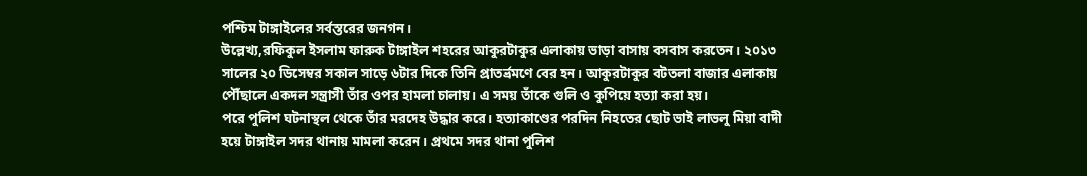পশ্চিম টাঙ্গাইলের সর্বস্তরের জনগন।
উল্লেখ্য,রফিকুল ইসলাম ফারুক টাঙ্গাইল শহরের আকুরটাকুর এলাকায় ভাড়া বাসায় বসবাস করতেন। ২০১৩ সালের ২০ ডিসেম্বর সকাল সাড়ে ৬টার দিকে তিনি প্রাতর্ভ্রমণে বের হন। আকুরটাকুর বটতলা বাজার এলাকায় পৌঁছালে একদল সন্ত্রাসী তাঁর ওপর হামলা চালায়। এ সময় তাঁকে গুলি ও কুপিয়ে হত্যা করা হয়।
পরে পুলিশ ঘটনাস্থল থেকে তাঁর মরদেহ উদ্ধার করে। হত্যাকাণ্ডের পরদিন নিহতের ছোট ভাই লাভলু মিয়া বাদী হয়ে টাঙ্গাইল সদর থানায় মামলা করেন। প্রথমে সদর থানা পুলিশ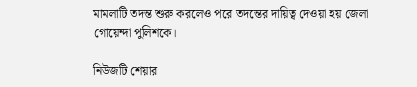মামলাটি তদন্ত শুরু করলেও পরে তদন্তের দায়িত্ব দেওয়া হয় জেলা গোয়েন্দা পুলিশকে।

নিউজটি শেয়ার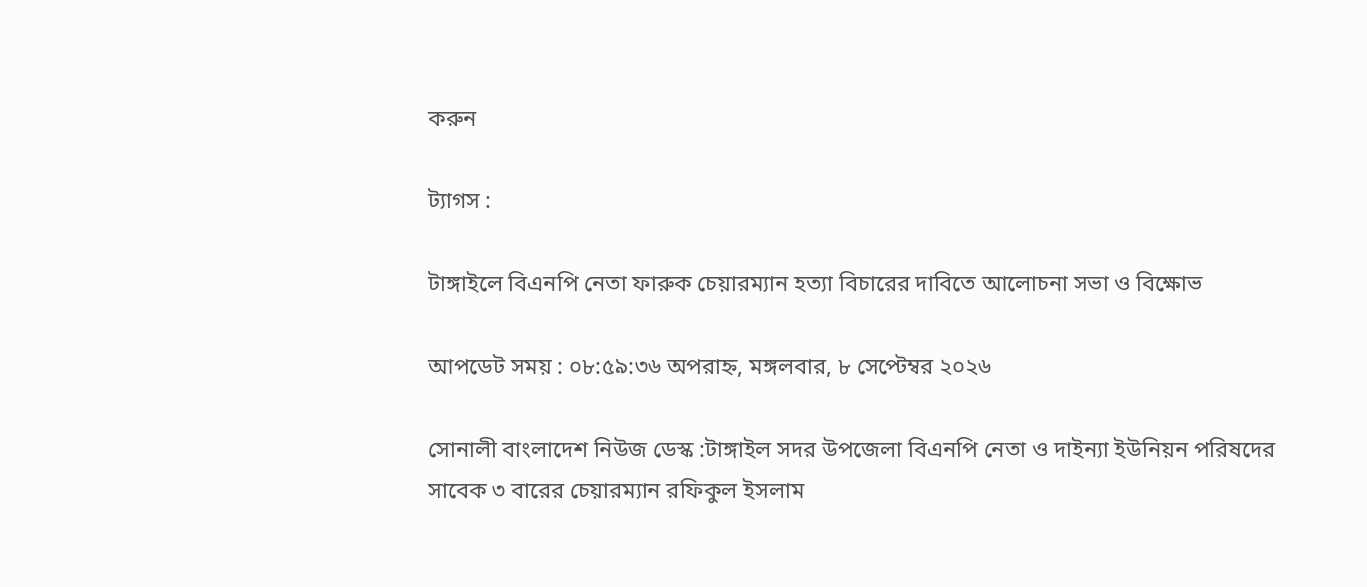করুন

ট্যাগস :

টাঙ্গাইলে বিএনপি নেতা ফারুক চেয়ারম্যান হত্যা বিচারের দাবিতে আলোচনা সভা ও বিক্ষোভ

আপডেট সময় : ০৮:৫৯:৩৬ অপরাহ্ন, মঙ্গলবার, ৮ সেপ্টেম্বর ২০২৬

সোনালী বাংলাদেশ নিউজ ডেস্ক :টাঙ্গাইল সদর উপজেলা বিএনপি নেতা ও দাইন্যা ইউনিয়ন পরিষদের সাবেক ৩ বারের চেয়ারম্যান রফিকুল ইসলাম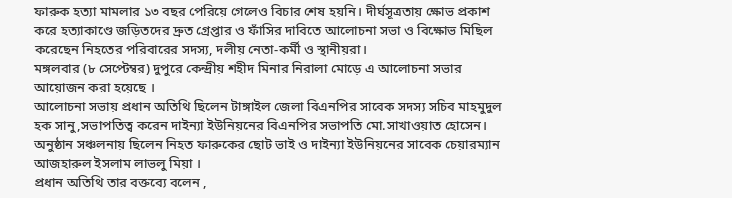ফারুক হত্যা মামলার ১৩ বছর পেরিয়ে গেলেও বিচার শেষ হয়নি। দীর্ঘসূত্রতায় ক্ষোভ প্রকাশ করে হত্যাকাণ্ডে জড়িতদের দ্রুত গ্রেপ্তার ও ফাঁসির দাবিতে আলোচনা সভা ও বিক্ষোভ মিছিল করেছেন নিহতের পরিবারের সদস্য, দলীয় নেতা-কর্মী ও স্থানীয়রা।
মঙ্গলবার (৮ সেপ্টেম্বর) দুপুরে কেন্দ্রীয় শহীদ মিনার নিরালা মোড়ে এ আলোচনা সভার আয়োজন করা হয়েছে ।
আলোচনা সভায় প্রধান অতিথি ছিলেন টাঙ্গাইল জেলা বিএনপির সাবেক সদস্য সচিব মাহমুদুল হক সানু,সভাপতিত্ব করেন দাইন্যা ইউনিয়নের বিএনপির সভাপতি মো.সাখাওয়াত হোসেন। অনুষ্ঠান সঞ্চলনায় ছিলেন নিহত ফারুকের ছোট ভাই ও দাইন্যা ইউনিয়নের সাবেক চেয়ারম্যান আজহারুল ইসলাম লাভলু মিয়া ।
প্রধান অতিথি তার বক্তব্যে বলেন ,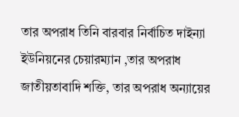তার অপরাধ তিনি বারবার নির্বাচিত দাইন্যা ইউনিয়নের চেয়ারম্যান ,তার অপরাধ জাতীয়তাবাদি শক্তি, তার অপরাধ অন্যায়ের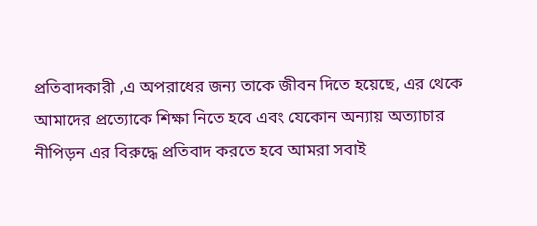প্রতিবাদকারী ,এ অপরাধের জন্য তাকে জীবন দিতে হয়েছে, এর থেকে আমাদের প্রত্যোকে শিক্ষা নিতে হবে এবং যেকোন অন্যায় অত্যাচার নীপিড়ন এর বিরুদ্ধে প্রতিবাদ করতে হবে আমরা সবাই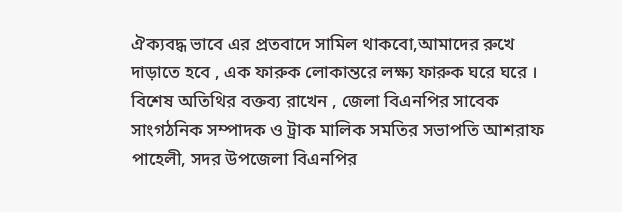ঐক্যবদ্ধ ভাবে এর প্রতবাদে সামিল থাকবো,আমাদের রুখে দাড়াতে হবে , এক ফারুক লোকান্তরে লক্ষ্য ফারুক ঘরে ঘরে ।
বিশেষ অতিথির বক্তব্য রাখেন , জেলা বিএনপির সাবেক সাংগঠনিক সম্পাদক ও ট্রাক মালিক সমতির সভাপতি আশরাফ পাহেলী, সদর উপজেলা বিএনপির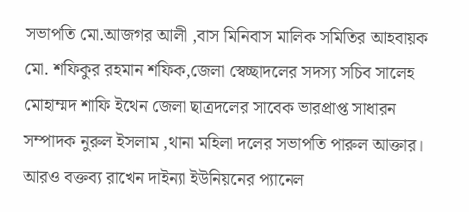সভাপতি মো.আজগর আলী ,বাস মিনিবাস মালিক সমিতির আহবায়ক মো. শফিকুর রহমান শফিক,জেলা স্বেচ্ছাদলের সদস্য সচিব সালেহ মোহাম্মদ শাফি ইথেন জেলা ছাত্রদলের সাবেক ভারপ্রাপ্ত সাধারন সম্পাদক নুরুল ইসলাম ,থানা মহিলা দলের সভাপতি পারুল আক্তার।
আরও বক্তব্য রাখেন দাইন্যা ইউনিয়নের প্যানেল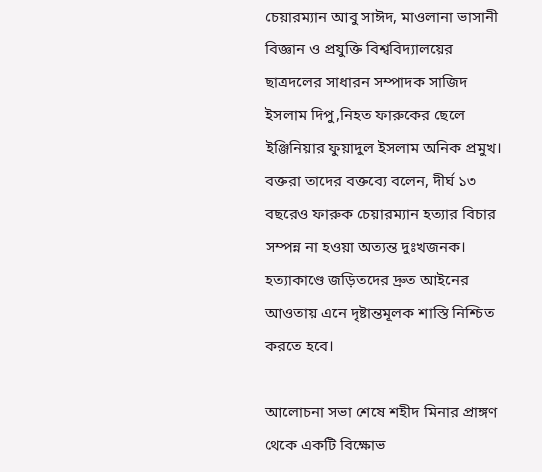চেয়ারম্যান আবু সাঈদ, মাওলানা ভাসানী বিজ্ঞান ও প্রযুক্তি বিশ্ববিদ্যালয়ের ছাত্রদলের সাধারন সম্পাদক সাজিদ ইসলাম দিপু,নিহত ফারুকের ছেলে ইঞ্জিনিয়ার ফুয়াদুল ইসলাম অনিক প্রমুখ।
বক্তরা তাদের বক্তব্যে বলেন, দীর্ঘ ১৩ বছরেও ফারুক চেয়ারম্যান হত্যার বিচার সম্পন্ন না হওয়া অত্যন্ত দুঃখজনক। হত্যাকাণ্ডে জড়িতদের দ্রুত আইনের আওতায় এনে দৃষ্টান্তমূলক শাস্তি নিশ্চিত করতে হবে।

আলোচনা সভা শেষে শহীদ মিনার প্রাঙ্গণ থেকে একটি বিক্ষোভ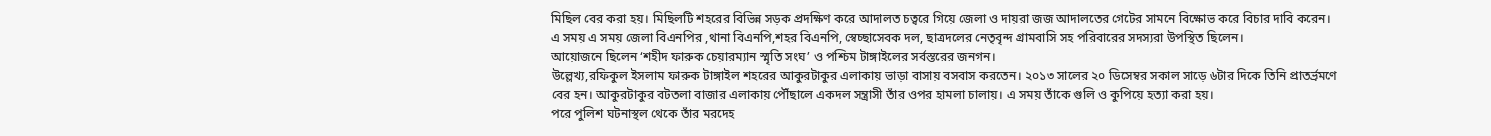মিছিল বের করা হয়। মিছিলটি শহরের বিভিন্ন সড়ক প্রদক্ষিণ করে আদালত চত্বরে গিয়ে জেলা ও দায়রা জজ আদালতের গেটের সামনে বিক্ষোভ করে বিচার দাবি করেন।
এ সময় এ সময় জেলা বিএনপির ,থানা বিএনপি,শহর বিএনপি, স্বেচ্ছাসেবক দল, ছাত্রদলের নেতৃবৃন্দ গ্রামবাসি সহ পরিবারের সদস্যরা উপস্থিত ছিলেন।
আয়োজনে ছিলেন ‘শহীদ ফারুক চেয়ারম্যান স্মৃতি সংঘ’ ও পশ্চিম টাঙ্গাইলের সর্বস্তরের জনগন।
উল্লেখ্য,রফিকুল ইসলাম ফারুক টাঙ্গাইল শহরের আকুরটাকুর এলাকায় ভাড়া বাসায় বসবাস করতেন। ২০১৩ সালের ২০ ডিসেম্বর সকাল সাড়ে ৬টার দিকে তিনি প্রাতর্ভ্রমণে বের হন। আকুরটাকুর বটতলা বাজার এলাকায় পৌঁছালে একদল সন্ত্রাসী তাঁর ওপর হামলা চালায়। এ সময় তাঁকে গুলি ও কুপিয়ে হত্যা করা হয়।
পরে পুলিশ ঘটনাস্থল থেকে তাঁর মরদেহ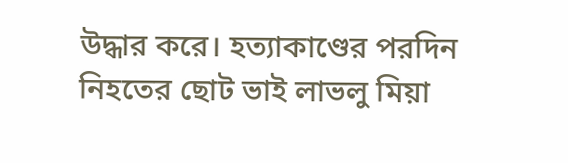উদ্ধার করে। হত্যাকাণ্ডের পরদিন নিহতের ছোট ভাই লাভলু মিয়া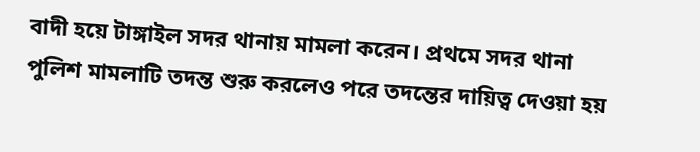বাদী হয়ে টাঙ্গাইল সদর থানায় মামলা করেন। প্রথমে সদর থানা পুলিশ মামলাটি তদন্ত শুরু করলেও পরে তদন্তের দায়িত্ব দেওয়া হয়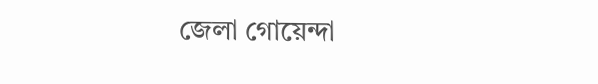জেলা গোয়েন্দা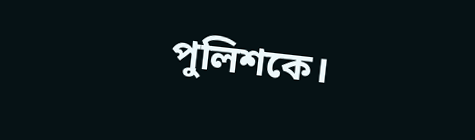পুলিশকে।